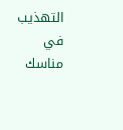التهذيب في مناسك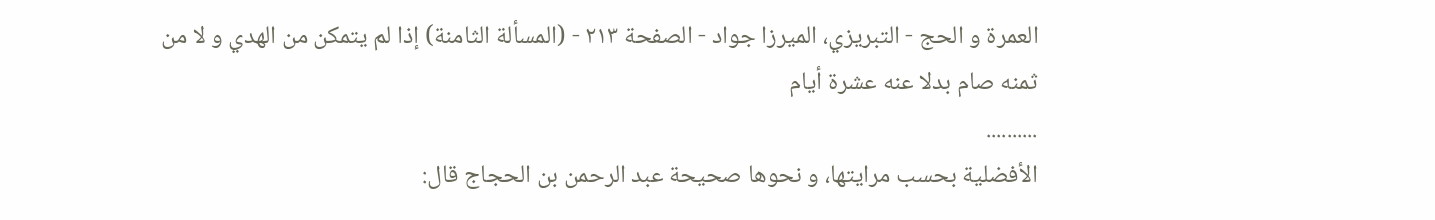العمرة و الحج - التبريزي، الميرزا جواد - الصفحة ٢١٣ - (المسألة الثامنة) إذا لم يتمكن من الهدي و لا من ثمنه صام بدلا عنه عشرة أيام
..........
الأفضلية بحسب مرايتها، و نحوها صحيحة عبد الرحمن بن الحجاج قال: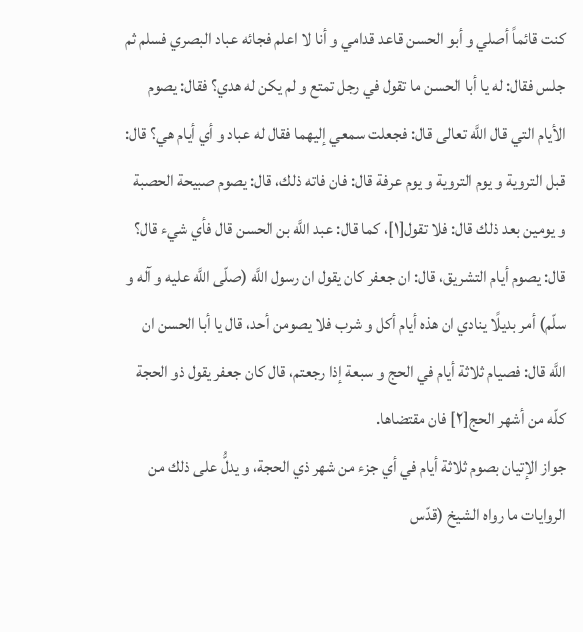كنت قائماً أصلي و أبو الحسن قاعد قدامي و أنا لا اعلم فجائه عباد البصري فسلم ثم جلس فقال: له يا أبا الحسن ما تقول في رجل تمتع و لم يكن له هدي؟ فقال: يصوم الأيام التي قال اللَّه تعالى قال: فجعلت سمعي إليهما فقال له عباد و أي أيام هي؟ قال: قبل التروية و يوم التروية و يوم عرفة قال: فان فاته ذلك، قال: يصوم صبيحة الحصبة و يومين بعد ذلك قال: فلا تقول[١]، كما قال: عبد اللَّه بن الحسن قال فأي شيء قال؟ قال: يصوم أيام التشريق، قال: ان جعفر كان يقول ان رسول اللَّه (صلّى اللَّه عليه و آله و سلّم) أمر بديلًا ينادي ان هذه أيام أكل و شرب فلا يصومن أحد، قال يا أبا الحسن ان اللَّه قال: فصيام ثلاثة أيام في الحج و سبعة إذا رجعتم، قال كان جعفر يقول ذو الحجة كلّه من أشهر الحج[٢] فان مقتضاها.
جواز الإتيان بصوم ثلاثة أيام في أي جزء من شهر ذي الحجة، و يدلُّ على ذلك من الروايات ما رواه الشيخ (قدّس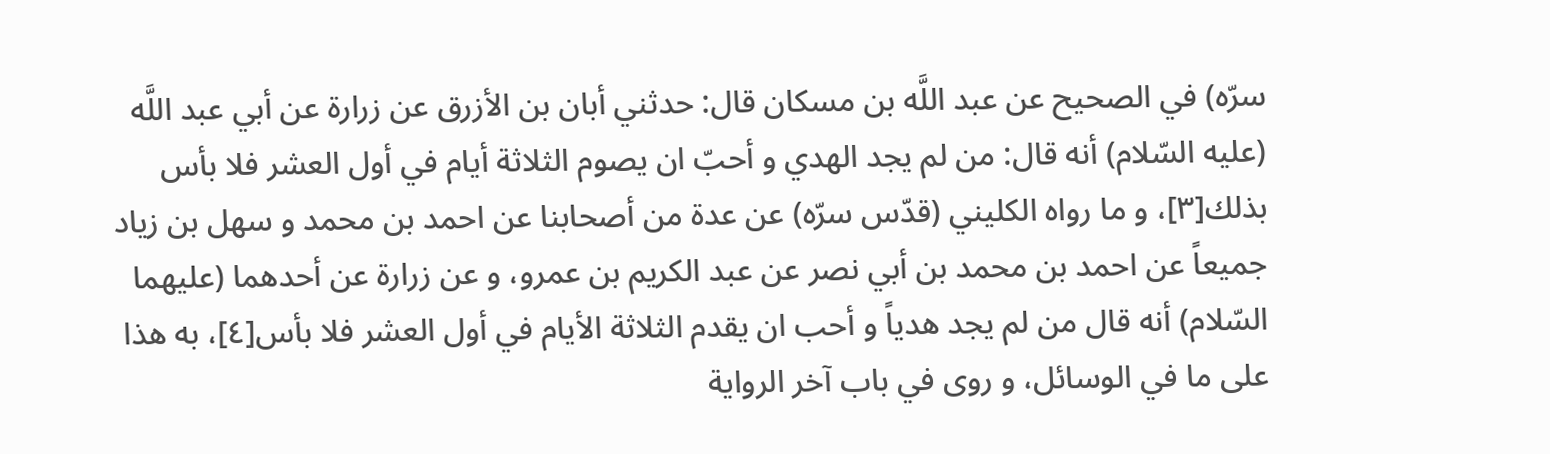سرّه) في الصحيح عن عبد اللَّه بن مسكان قال: حدثني أبان بن الأزرق عن زرارة عن أبي عبد اللَّه (عليه السّلام) أنه قال: من لم يجد الهدي و أحبّ ان يصوم الثلاثة أيام في أول العشر فلا بأس بذلك[٣]، و ما رواه الكليني (قدّس سرّه) عن عدة من أصحابنا عن احمد بن محمد و سهل بن زياد جميعاً عن احمد بن محمد بن أبي نصر عن عبد الكريم بن عمرو، و عن زرارة عن أحدهما (عليهما السّلام) أنه قال من لم يجد هدياً و أحب ان يقدم الثلاثة الأيام في أول العشر فلا بأس[٤]، به هذا على ما في الوسائل، و روى في باب آخر الرواية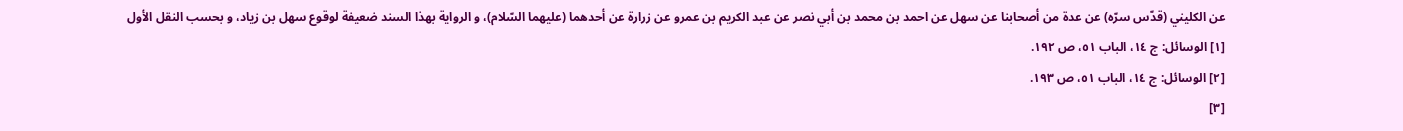عن الكليني (قدّس سرّه) عن عدة من أصحابنا عن سهل عن احمد بن محمد بن أبي نصر عن عبد الكريم بن عمرو عن زرارة عن أحدهما (عليهما السّلام)، و الرواية بهذا السند ضعيفة لوقوع سهل بن زياد، و بحسب النقل الأول
[١] الوسائل: ج ١٤، الباب ٥١، ص ١٩٢.
[٢] الوسائل: ج ١٤، الباب ٥١، ص ١٩٣.
[٣]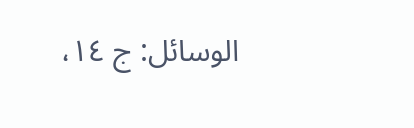الوسائل: ج ١٤،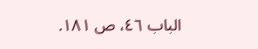الباب ٤٦، ص ١٨١.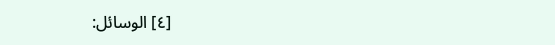[٤] الوسائل: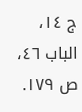ج ١٤، الباب ٤٦، ص ١٧٩.